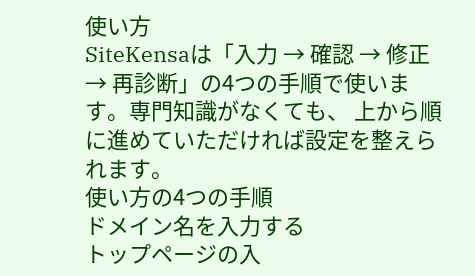使い方
SiteKensaは「入力 → 確認 → 修正 → 再診断」の4つの手順で使います。専門知識がなくても、 上から順に進めていただければ設定を整えられます。
使い方の4つの手順
ドメイン名を入力する
トップページの入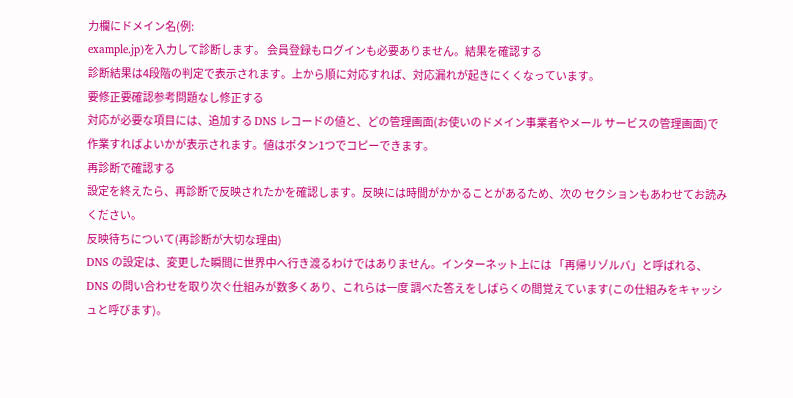力欄にドメイン名(例:
example.jp)を入力して診断します。 会員登録もログインも必要ありません。結果を確認する
診断結果は4段階の判定で表示されます。上から順に対応すれば、対応漏れが起きにくくなっています。
要修正要確認参考問題なし修正する
対応が必要な項目には、追加する DNS レコードの値と、どの管理画面(お使いのドメイン事業者やメール サービスの管理画面)で作業すればよいかが表示されます。値はボタン1つでコピーできます。
再診断で確認する
設定を終えたら、再診断で反映されたかを確認します。反映には時間がかかることがあるため、次の セクションもあわせてお読みください。
反映待ちについて(再診断が大切な理由)
DNS の設定は、変更した瞬間に世界中へ行き渡るわけではありません。インターネット上には 「再帰リゾルバ」と呼ばれる、DNS の問い合わせを取り次ぐ仕組みが数多くあり、これらは一度 調べた答えをしばらくの間覚えています(この仕組みをキャッシュと呼びます)。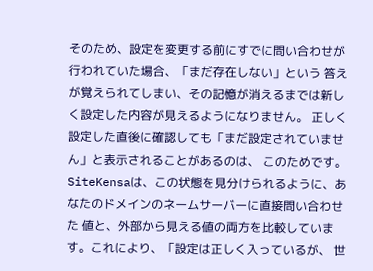そのため、設定を変更する前にすでに問い合わせが行われていた場合、「まだ存在しない」という 答えが覚えられてしまい、その記憶が消えるまでは新しく設定した内容が見えるようになりません。 正しく設定した直後に確認しても「まだ設定されていません」と表示されることがあるのは、 このためです。
SiteKensaは、この状態を見分けられるように、あなたのドメインのネームサーバーに直接問い合わせた 値と、外部から見える値の両方を比較しています。これにより、「設定は正しく入っているが、 世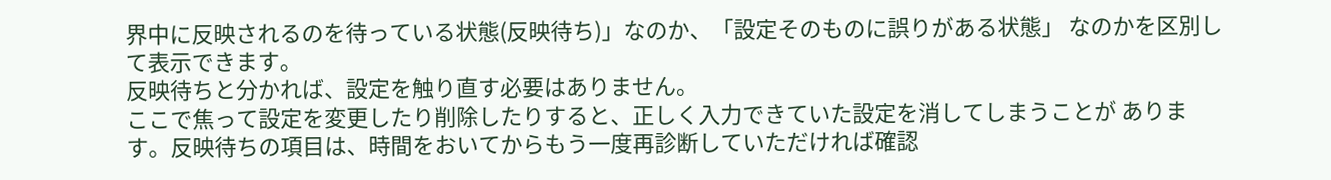界中に反映されるのを待っている状態(反映待ち)」なのか、「設定そのものに誤りがある状態」 なのかを区別して表示できます。
反映待ちと分かれば、設定を触り直す必要はありません。
ここで焦って設定を変更したり削除したりすると、正しく入力できていた設定を消してしまうことが あります。反映待ちの項目は、時間をおいてからもう一度再診断していただければ確認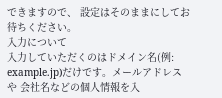できますので、 設定はそのままにしてお待ちください。
入力について
入力していただくのはドメイン名(例: example.jp)だけです。メールアドレスや 会社名などの個人情報を入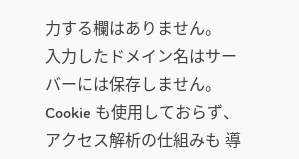力する欄はありません。
入力したドメイン名はサーバーには保存しません。Cookie も使用しておらず、アクセス解析の仕組みも 導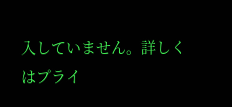入していません。詳しくはプライ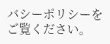バシーポリシーをご覧ください。